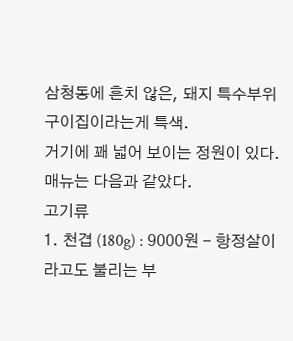삼청동에 흔치 않은, 돼지 특수부위 구이집이라는게 특색.
거기에 꽤 넓어 보이는 정원이 있다.
매뉴는 다음과 같았다.
고기류
1. 천겹 (180g) : 9000원 - 항정살이라고도 불리는 부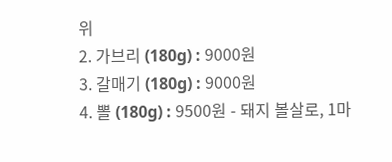위
2. 가브리 (180g) : 9000원
3. 갈매기 (180g) : 9000원
4. 뽈 (180g) : 9500원 - 돼지 볼살로, 1마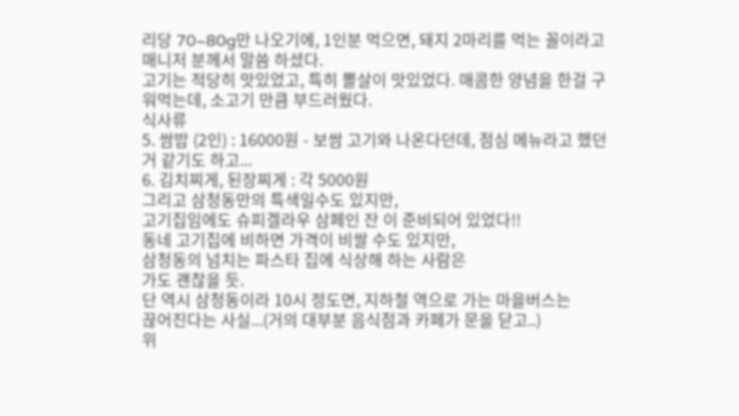리당 70~80g만 나오기에, 1인분 먹으면, 돼지 2마리를 먹는 꼴이라고 매니저 분께서 말씀 하셨다.
고기는 적당히 맛있었고, 특히 뽈살이 맛있었다. 매콤한 양념을 한걸 구워먹는데, 소고기 만큼 부드러웠다.
식사류
5. 쌈밥 (2인) : 16000원 - 보쌈 고기와 나온다던데, 점심 메뉴라고 했던거 같기도 하고...
6. 김치찌게, 된장찌게 : 각 5000원
그리고 삼청동만의 특색일수도 있지만,
고기집임에도 슈피겔라우 삼페인 잔 이 준비되어 있었다!!
동네 고기집에 비하면 가격이 비쌀 수도 있지만,
삼청동의 넘치는 파스타 집에 식상해 하는 사람은
가도 괜찮을 듯.
단 역시 삼청동이라 10시 정도면, 지하철 역으로 가는 마을버스는
끊어진다는 사실...(거의 대부분 음식점과 카페가 문을 닫고..)
위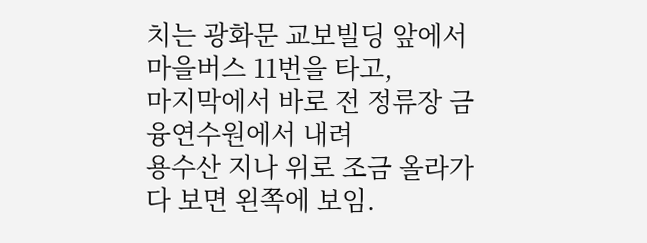치는 광화문 교보빌딩 앞에서 마을버스 11번을 타고,
마지막에서 바로 전 정류장 금융연수원에서 내려
용수산 지나 위로 조금 올라가다 보면 왼쪽에 보임.